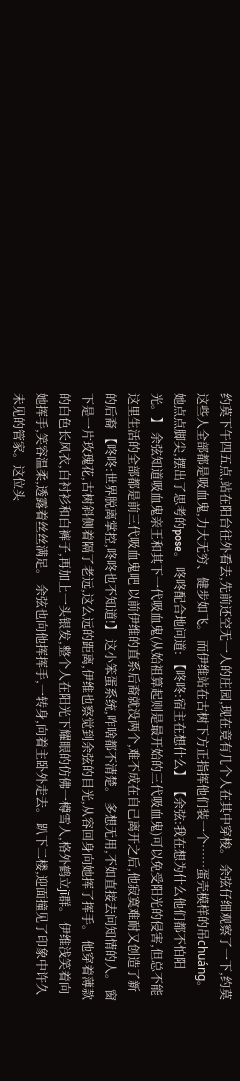约莫下午四五点,站在阳台往外看去,先前还空无一人的庄园,现在竟有几个人在其中穿梭。 余弦仔细观察了一下,约莫这些人全部都是吸血鬼,力大无穷、健步如飞。 而伊维站在古树下方正指挥他们装一个……蛋壳模样的吊chuáng。 她点点脚尖,摆出了思考的pose。 咚咚配合地问道: 【咚咚:宿主在想什么】 【余弦:我在想为什么他们都不怕阳光。】 余弦知道吸血鬼亲王和其下一代吸血鬼(从始祖算起则是最开始的三代吸血鬼)可以免受阳光的侵害,但总不能这里生活的全部都是前三代吸血鬼吧 以前伊维的直系后裔就没两个,难不成在自己离开之后,他寂寞难耐又创造了新的后裔 【咚咚:世界脱离掌控,咚咚也不知道!】 这小笨蛋系统,咋啥都不清楚。 多想无用,不如直接去问知情的人。 窗下是一片玫瑰花,古树斜侧着隔了老远,这么远的距离,伊维也察觉到余弦的目光,从容回身向她挥了挥手。 他穿着薄款的白色长风衣,白衬衫和白裤子,再加上一头银发,整个人在阳光下耀眼的仿佛一樽雪人,格外鹤立jī群。 伊维浅笑着向她挥手,笑容温柔,透露着丝丝满足。 余弦也向他挥挥手,一转身,向着主卧外走去。 趴下二楼,迎面撞见了印象中许久未见的管家。这位头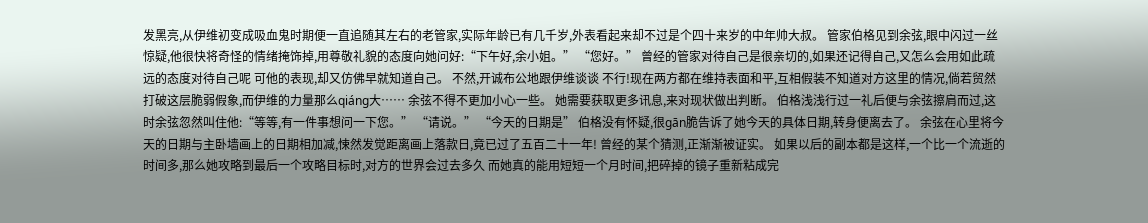发黑亮,从伊维初变成吸血鬼时期便一直追随其左右的老管家,实际年龄已有几千岁,外表看起来却不过是个四十来岁的中年帅大叔。 管家伯格见到余弦,眼中闪过一丝惊疑,他很快将奇怪的情绪掩饰掉,用尊敬礼貌的态度向她问好:“下午好,余小姐。” “您好。” 曾经的管家对待自己是很亲切的,如果还记得自己,又怎么会用如此疏远的态度对待自己呢 可他的表现,却又仿佛早就知道自己。 不然,开诚布公地跟伊维谈谈 不行!现在两方都在维持表面和平,互相假装不知道对方这里的情况,倘若贸然打破这层脆弱假象,而伊维的力量那么qiáng大…… 余弦不得不更加小心一些。 她需要获取更多讯息,来对现状做出判断。 伯格浅浅行过一礼后便与余弦擦肩而过,这时余弦忽然叫住他:“等等,有一件事想问一下您。” “请说。” “今天的日期是” 伯格没有怀疑,很gān脆告诉了她今天的具体日期,转身便离去了。 余弦在心里将今天的日期与主卧墙画上的日期相加减,悚然发觉距离画上落款日,竟已过了五百二十一年! 曾经的某个猜测,正渐渐被证实。 如果以后的副本都是这样,一个比一个流逝的时间多,那么她攻略到最后一个攻略目标时,对方的世界会过去多久 而她真的能用短短一个月时间,把碎掉的镜子重新粘成完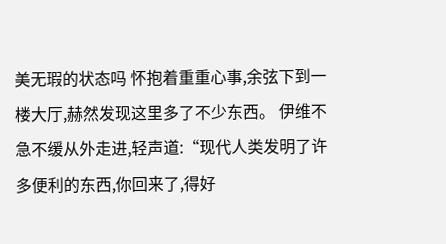美无瑕的状态吗 怀抱着重重心事,余弦下到一楼大厅,赫然发现这里多了不少东西。 伊维不急不缓从外走进,轻声道:“现代人类发明了许多便利的东西,你回来了,得好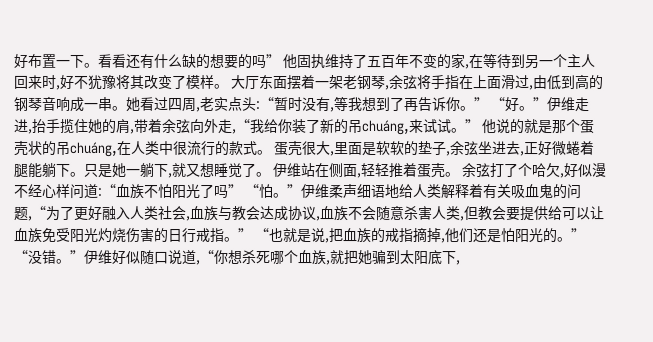好布置一下。看看还有什么缺的想要的吗” 他固执维持了五百年不变的家,在等待到另一个主人回来时,好不犹豫将其改变了模样。 大厅东面摆着一架老钢琴,余弦将手指在上面滑过,由低到高的钢琴音响成一串。她看过四周,老实点头:“暂时没有,等我想到了再告诉你。” “好。”伊维走进,抬手揽住她的肩,带着余弦向外走,“我给你装了新的吊chuáng,来试试。” 他说的就是那个蛋壳状的吊chuáng,在人类中很流行的款式。 蛋壳很大,里面是软软的垫子,余弦坐进去,正好微蜷着腿能躺下。只是她一躺下,就又想睡觉了。 伊维站在侧面,轻轻推着蛋壳。 余弦打了个哈欠,好似漫不经心样问道:“血族不怕阳光了吗” “怕。”伊维柔声细语地给人类解释着有关吸血鬼的问题,“为了更好融入人类社会,血族与教会达成协议,血族不会随意杀害人类,但教会要提供给可以让血族免受阳光灼烧伤害的日行戒指。” “也就是说,把血族的戒指摘掉,他们还是怕阳光的。” “没错。”伊维好似随口说道,“你想杀死哪个血族,就把她骗到太阳底下,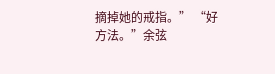摘掉她的戒指。” “好方法。”余弦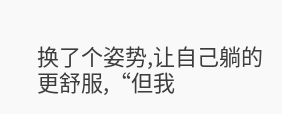换了个姿势,让自己躺的更舒服,“但我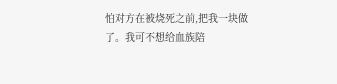怕对方在被烧死之前,把我一块做了。我可不想给血族陪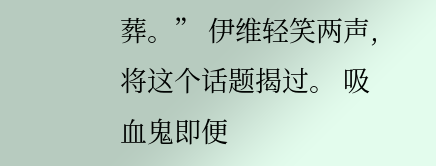葬。” 伊维轻笑两声,将这个话题揭过。 吸血鬼即便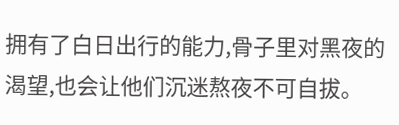拥有了白日出行的能力,骨子里对黑夜的渴望,也会让他们沉迷熬夜不可自拔。